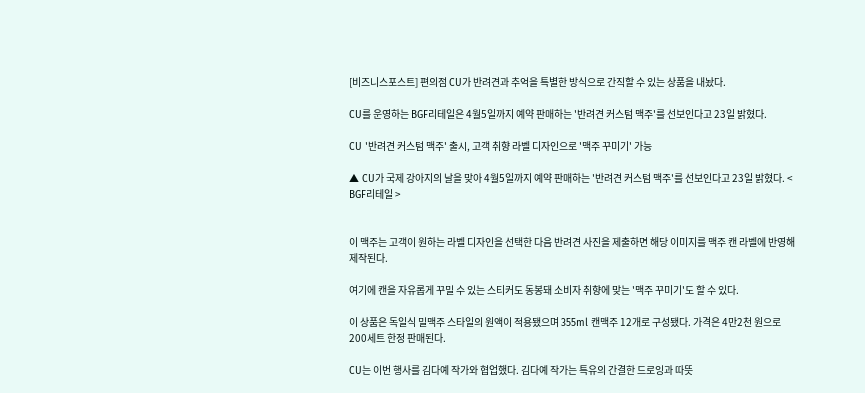[비즈니스포스트] 편의점 CU가 반려견과 추억을 특별한 방식으로 간직할 수 있는 상품을 내놨다.

CU를 운영하는 BGF리테일은 4월5일까지 예약 판매하는 '반려견 커스텀 맥주'를 선보인다고 23일 밝혔다.

CU '반려견 커스텀 맥주' 출시, 고객 취향 라벨 디자인으로 '맥주 꾸미기' 가능

▲ CU가 국제 강아지의 날을 맞아 4월5일까지 예약 판매하는 '반려견 커스텀 맥주'를 선보인다고 23일 밝혔다. < BGF리테일 >


이 맥주는 고객이 원하는 라벨 디자인을 선택한 다음 반려견 사진을 제출하면 해당 이미지를 맥주 캔 라벨에 반영해 제작된다.

여기에 캔을 자유롭게 꾸밀 수 있는 스티커도 동봉돼 소비자 취향에 맞는 '맥주 꾸미기'도 할 수 있다.

이 상품은 독일식 밀맥주 스타일의 원액이 적용됐으며 355ml 캔맥주 12개로 구성됐다. 가격은 4만2천 원으로 200세트 한정 판매된다.

CU는 이번 행사를 김다예 작가와 협업했다. 김다예 작가는 특유의 간결한 드로잉과 따뜻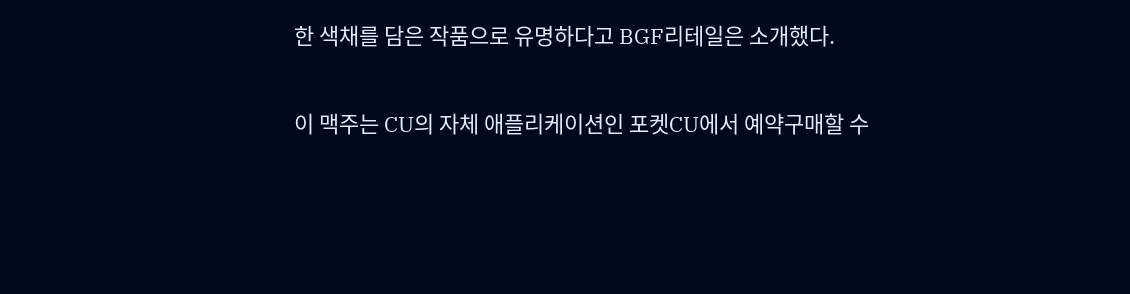한 색채를 담은 작품으로 유명하다고 BGF리테일은 소개했다.

이 맥주는 CU의 자체 애플리케이션인 포켓CU에서 예약구매할 수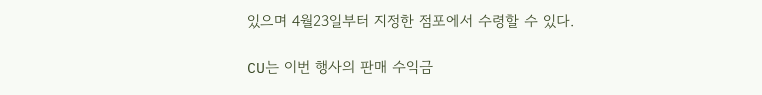있으며 4월23일부터 지정한 점포에서 수령할 수 있다.

CU는 이번 행사의 판매 수익금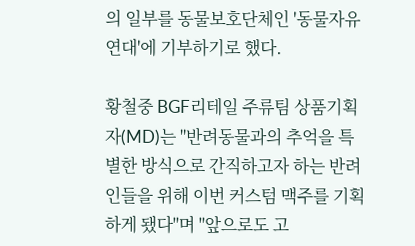의 일부를 동물보호단체인 '동물자유연대'에 기부하기로 했다.

황철중 BGF리테일 주류팀 상품기획자(MD)는 "반려동물과의 추억을 특별한 방식으로 간직하고자 하는 반려인들을 위해 이번 커스텀 맥주를 기획하게 됐다"며 "앞으로도 고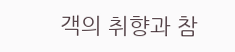객의 취향과 참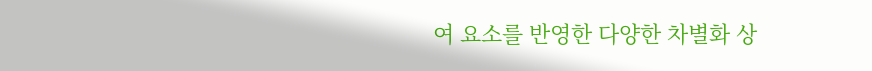여 요소를 반영한 다양한 차별화 상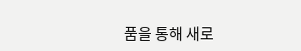품을 통해 새로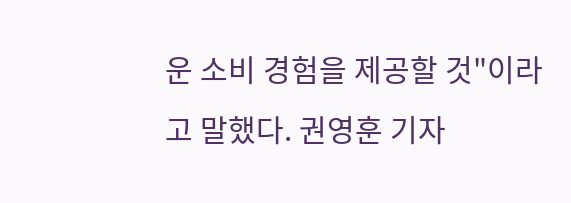운 소비 경험을 제공할 것"이라고 말했다. 권영훈 기자